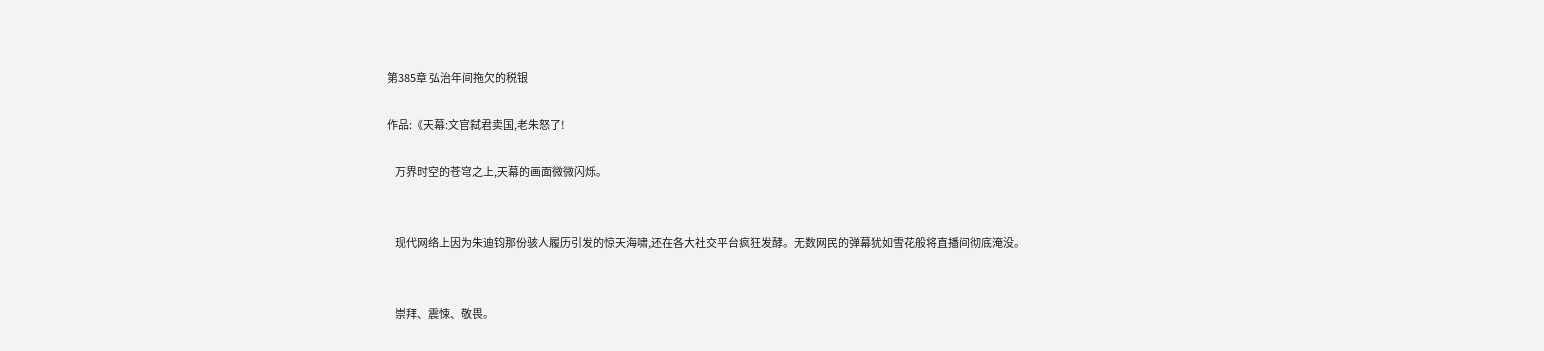第385章 弘治年间拖欠的税银

作品:《天幕:文官弑君卖国,老朱怒了!

    万界时空的苍穹之上,天幕的画面微微闪烁。


    现代网络上因为朱迪钧那份骇人履历引发的惊天海啸,还在各大社交平台疯狂发酵。无数网民的弹幕犹如雪花般将直播间彻底淹没。


    崇拜、震悚、敬畏。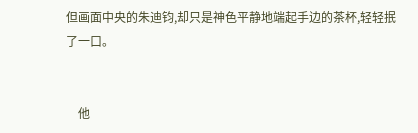但画面中央的朱迪钧,却只是神色平静地端起手边的茶杯,轻轻抿了一口。


    他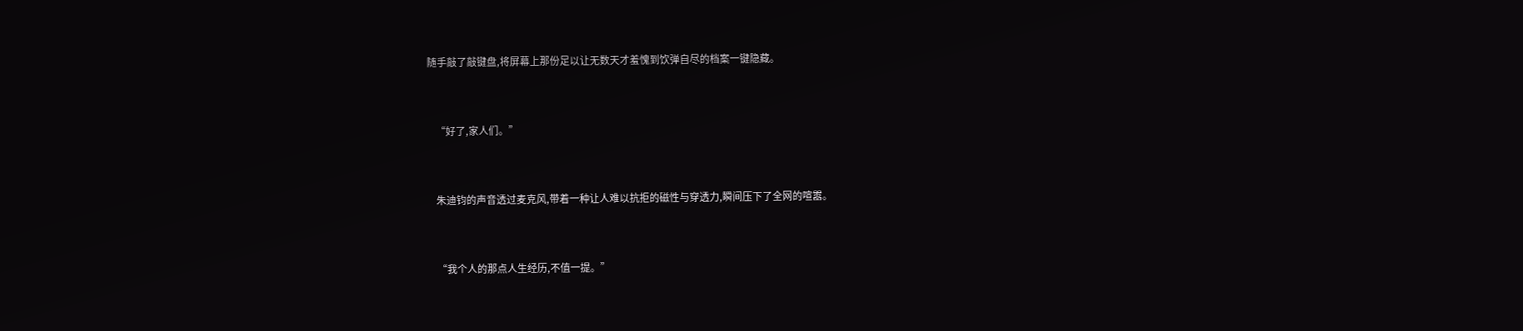随手敲了敲键盘,将屏幕上那份足以让无数天才羞愧到饮弹自尽的档案一键隐藏。


    “好了,家人们。”


    朱迪钧的声音透过麦克风,带着一种让人难以抗拒的磁性与穿透力,瞬间压下了全网的喧嚣。


    “我个人的那点人生经历,不值一提。”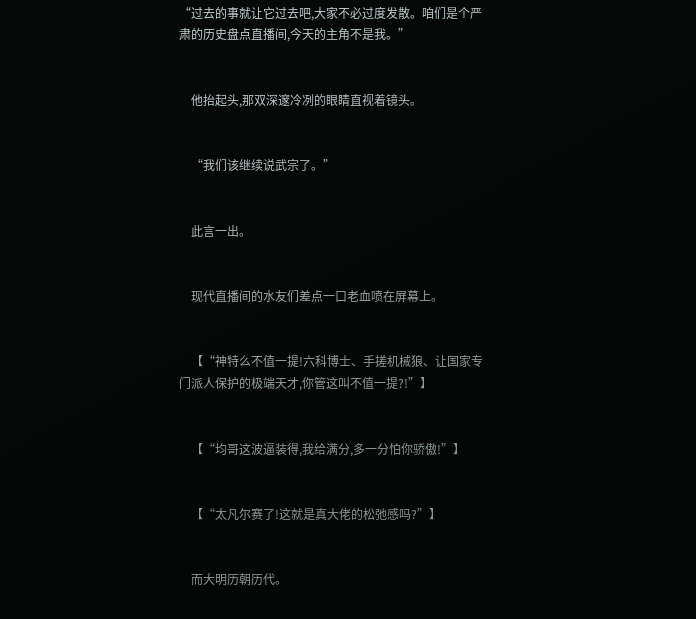“过去的事就让它过去吧,大家不必过度发散。咱们是个严肃的历史盘点直播间,今天的主角不是我。”


    他抬起头,那双深邃冷冽的眼睛直视着镜头。


    “我们该继续说武宗了。”


    此言一出。


    现代直播间的水友们差点一口老血喷在屏幕上。


    【“神特么不值一提!六科博士、手搓机械狼、让国家专门派人保护的极端天才,你管这叫不值一提?!”】


    【“均哥这波逼装得,我给满分,多一分怕你骄傲!”】


    【“太凡尔赛了!这就是真大佬的松弛感吗?”】


    而大明历朝历代。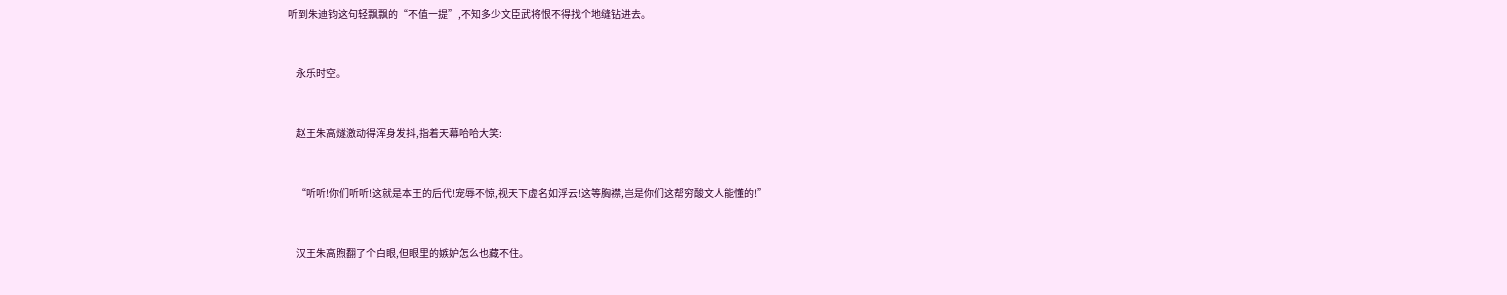听到朱迪钧这句轻飘飘的“不值一提”,不知多少文臣武将恨不得找个地缝钻进去。


    永乐时空。


    赵王朱高燧激动得浑身发抖,指着天幕哈哈大笑:


    “听听!你们听听!这就是本王的后代!宠辱不惊,视天下虚名如浮云!这等胸襟,岂是你们这帮穷酸文人能懂的!”


    汉王朱高煦翻了个白眼,但眼里的嫉妒怎么也藏不住。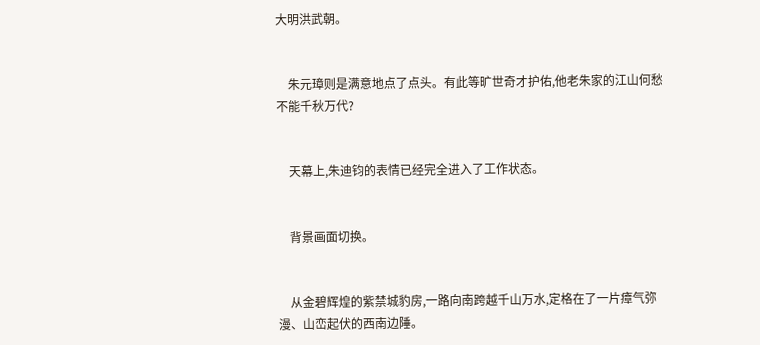大明洪武朝。


    朱元璋则是满意地点了点头。有此等旷世奇才护佑,他老朱家的江山何愁不能千秋万代?


    天幕上,朱迪钧的表情已经完全进入了工作状态。


    背景画面切换。


    从金碧辉煌的紫禁城豹房,一路向南跨越千山万水,定格在了一片瘴气弥漫、山峦起伏的西南边陲。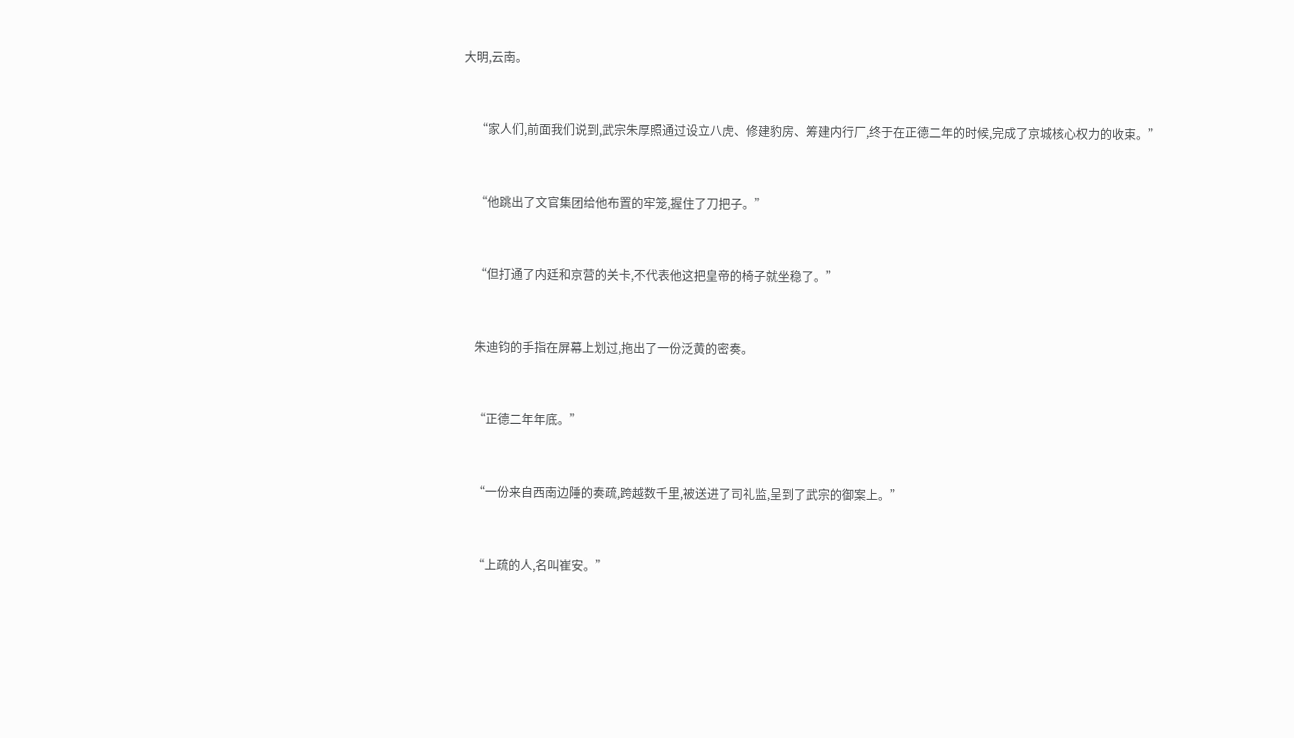大明,云南。


    “家人们,前面我们说到,武宗朱厚照通过设立八虎、修建豹房、筹建内行厂,终于在正德二年的时候,完成了京城核心权力的收束。”


    “他跳出了文官集团给他布置的牢笼,握住了刀把子。”


    “但打通了内廷和京营的关卡,不代表他这把皇帝的椅子就坐稳了。”


    朱迪钧的手指在屏幕上划过,拖出了一份泛黄的密奏。


    “正德二年年底。”


    “一份来自西南边陲的奏疏,跨越数千里,被送进了司礼监,呈到了武宗的御案上。”


    “上疏的人,名叫崔安。”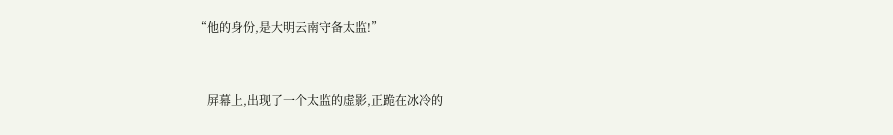“他的身份,是大明云南守备太监!”


    屏幕上,出现了一个太监的虚影,正跪在冰冷的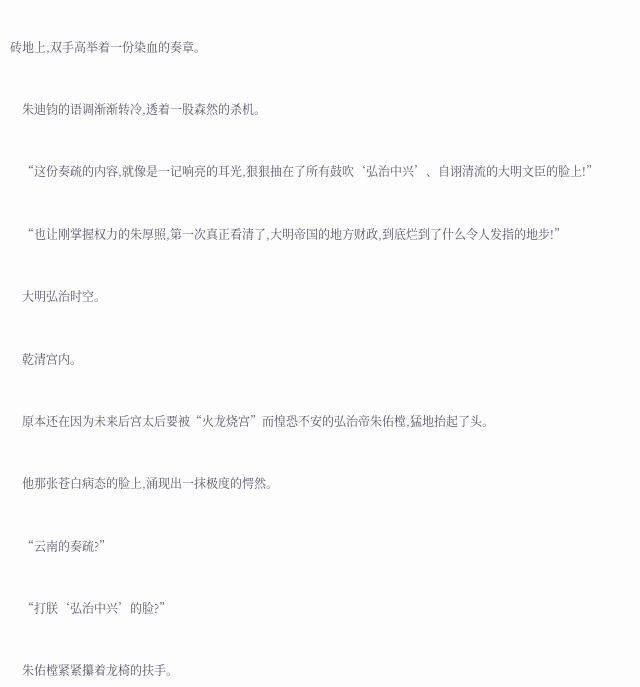砖地上,双手高举着一份染血的奏章。


    朱迪钧的语调渐渐转冷,透着一股森然的杀机。


    “这份奏疏的内容,就像是一记响亮的耳光,狠狠抽在了所有鼓吹‘弘治中兴’、自诩清流的大明文臣的脸上!”


    “也让刚掌握权力的朱厚照,第一次真正看清了,大明帝国的地方财政,到底烂到了什么令人发指的地步!”


    大明弘治时空。


    乾清宫内。


    原本还在因为未来后宫太后要被“火龙烧宫”而惶恐不安的弘治帝朱佑樘,猛地抬起了头。


    他那张苍白病态的脸上,涌现出一抹极度的愕然。


    “云南的奏疏?”


    “打朕‘弘治中兴’的脸?”


    朱佑樘紧紧攥着龙椅的扶手。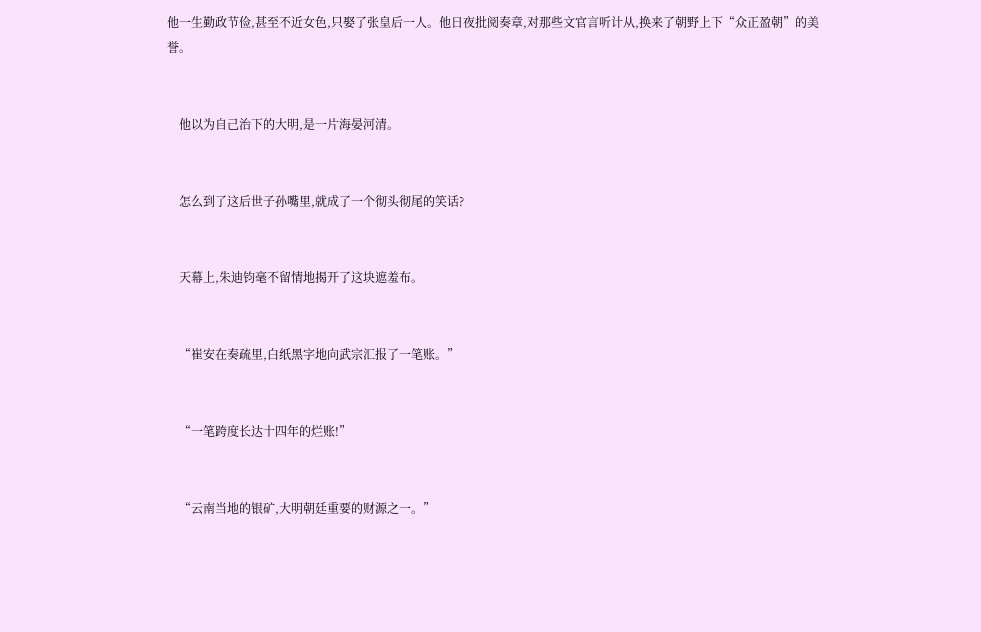他一生勤政节俭,甚至不近女色,只娶了张皇后一人。他日夜批阅奏章,对那些文官言听计从,换来了朝野上下“众正盈朝”的美誉。


    他以为自己治下的大明,是一片海晏河清。


    怎么到了这后世子孙嘴里,就成了一个彻头彻尾的笑话?


    天幕上,朱迪钧毫不留情地揭开了这块遮羞布。


    “崔安在奏疏里,白纸黑字地向武宗汇报了一笔账。”


    “一笔跨度长达十四年的烂账!”


    “云南当地的银矿,大明朝廷重要的财源之一。”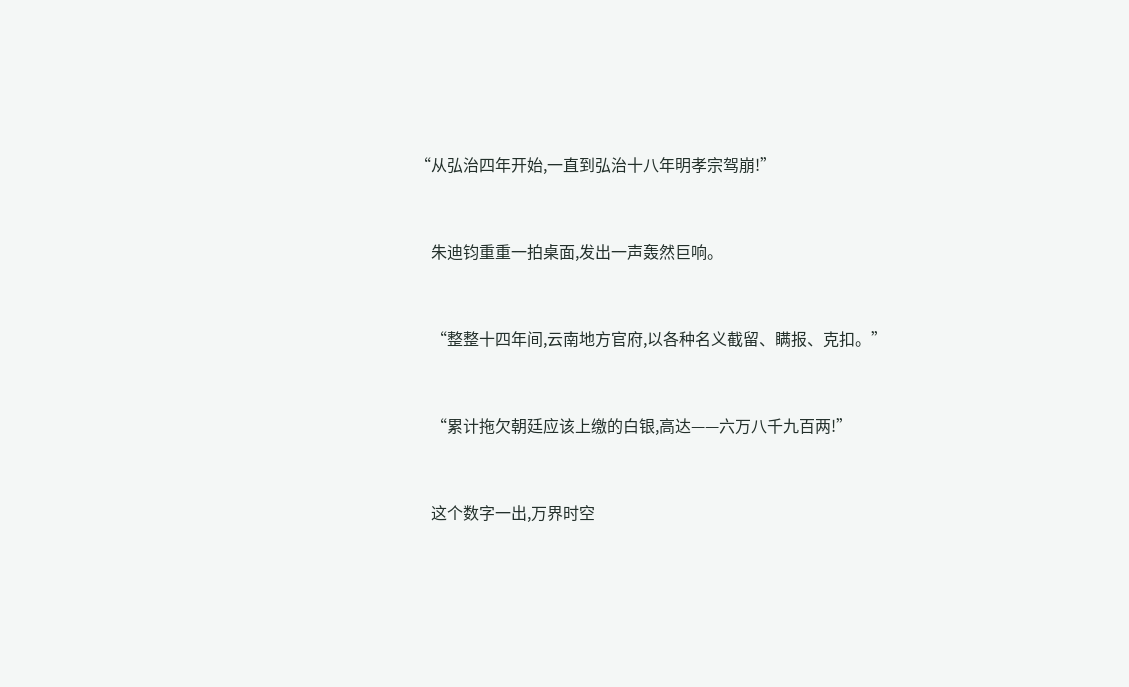“从弘治四年开始,一直到弘治十八年明孝宗驾崩!”


    朱迪钧重重一拍桌面,发出一声轰然巨响。


    “整整十四年间,云南地方官府,以各种名义截留、瞒报、克扣。”


    “累计拖欠朝廷应该上缴的白银,高达——六万八千九百两!”


    这个数字一出,万界时空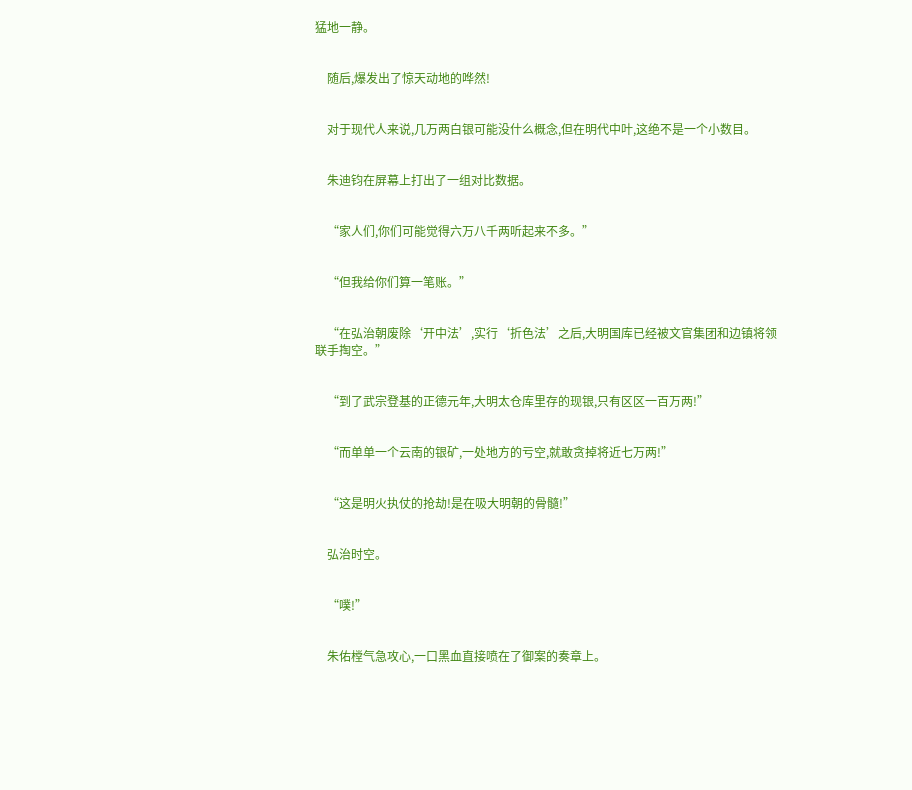猛地一静。


    随后,爆发出了惊天动地的哗然!


    对于现代人来说,几万两白银可能没什么概念,但在明代中叶,这绝不是一个小数目。


    朱迪钧在屏幕上打出了一组对比数据。


    “家人们,你们可能觉得六万八千两听起来不多。”


    “但我给你们算一笔账。”


    “在弘治朝废除‘开中法’,实行‘折色法’之后,大明国库已经被文官集团和边镇将领联手掏空。”


    “到了武宗登基的正德元年,大明太仓库里存的现银,只有区区一百万两!”


    “而单单一个云南的银矿,一处地方的亏空,就敢贪掉将近七万两!”


    “这是明火执仗的抢劫!是在吸大明朝的骨髓!”


    弘治时空。


    “噗!”


    朱佑樘气急攻心,一口黑血直接喷在了御案的奏章上。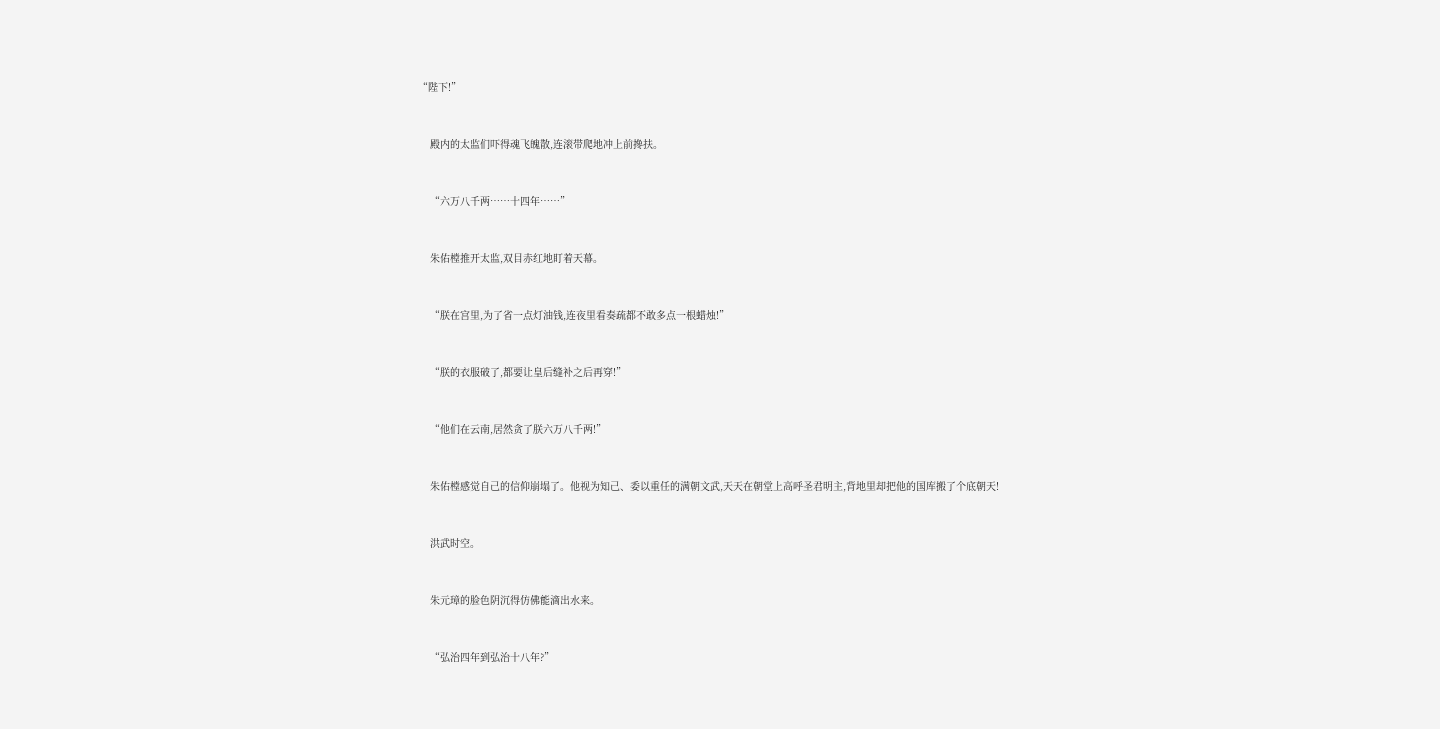“陛下!”


    殿内的太监们吓得魂飞魄散,连滚带爬地冲上前搀扶。


    “六万八千两……十四年……”


    朱佑樘推开太监,双目赤红地盯着天幕。


    “朕在宫里,为了省一点灯油钱,连夜里看奏疏都不敢多点一根蜡烛!”


    “朕的衣服破了,都要让皇后缝补之后再穿!”


    “他们在云南,居然贪了朕六万八千两!”


    朱佑樘感觉自己的信仰崩塌了。他视为知己、委以重任的满朝文武,天天在朝堂上高呼圣君明主,背地里却把他的国库搬了个底朝天!


    洪武时空。


    朱元璋的脸色阴沉得仿佛能滴出水来。


    “弘治四年到弘治十八年?”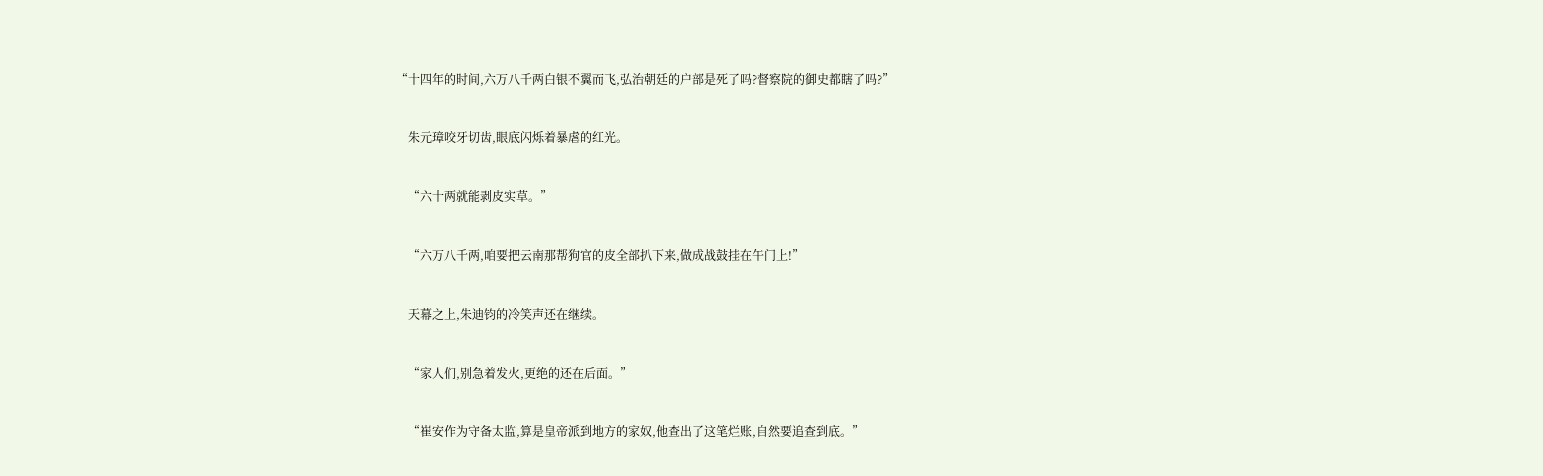“十四年的时间,六万八千两白银不翼而飞,弘治朝廷的户部是死了吗?督察院的御史都瞎了吗?”


    朱元璋咬牙切齿,眼底闪烁着暴虐的红光。


    “六十两就能剥皮实草。”


    “六万八千两,咱要把云南那帮狗官的皮全部扒下来,做成战鼓挂在午门上!”


    天幕之上,朱迪钧的冷笑声还在继续。


    “家人们,别急着发火,更绝的还在后面。”


    “崔安作为守备太监,算是皇帝派到地方的家奴,他查出了这笔烂账,自然要追查到底。”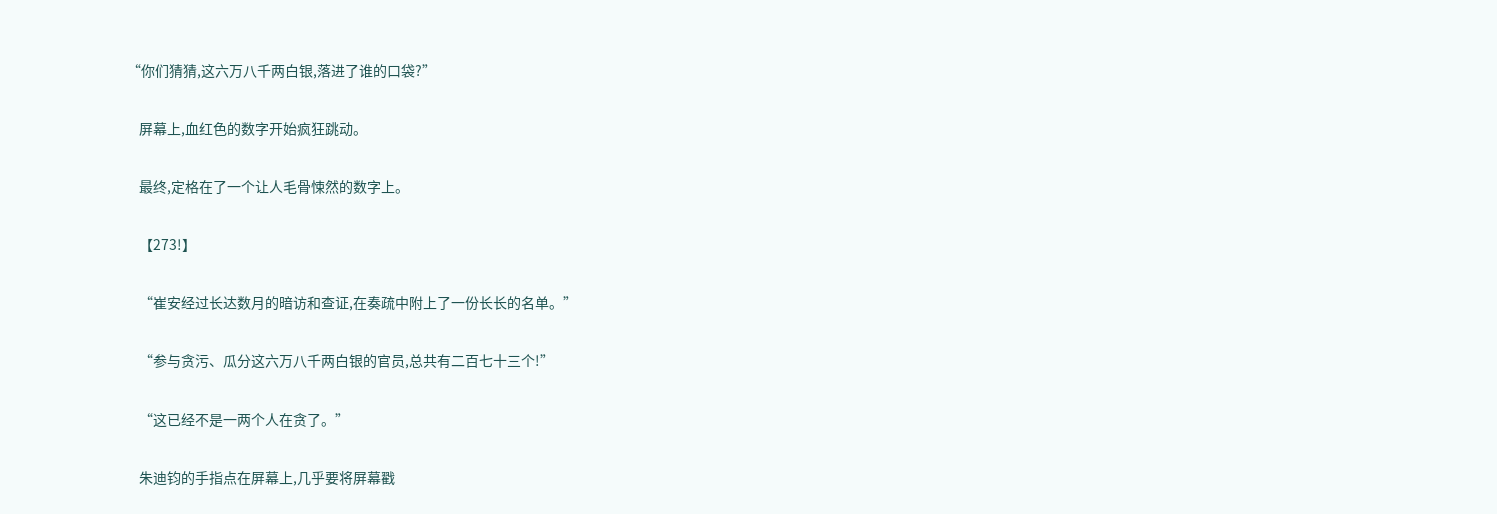“你们猜猜,这六万八千两白银,落进了谁的口袋?”


    屏幕上,血红色的数字开始疯狂跳动。


    最终,定格在了一个让人毛骨悚然的数字上。


    【273!】


    “崔安经过长达数月的暗访和查证,在奏疏中附上了一份长长的名单。”


    “参与贪污、瓜分这六万八千两白银的官员,总共有二百七十三个!”


    “这已经不是一两个人在贪了。”


    朱迪钧的手指点在屏幕上,几乎要将屏幕戳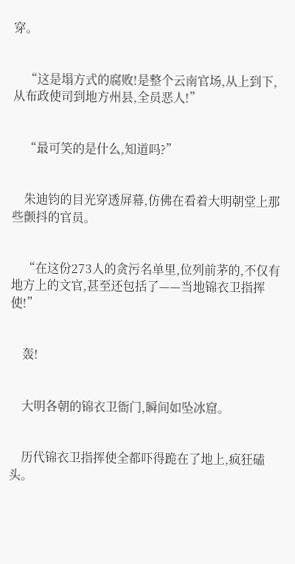穿。


    “这是塌方式的腐败!是整个云南官场,从上到下,从布政使司到地方州县,全员恶人!”


    “最可笑的是什么,知道吗?”


    朱迪钧的目光穿透屏幕,仿佛在看着大明朝堂上那些颤抖的官员。


    “在这份273人的贪污名单里,位列前茅的,不仅有地方上的文官,甚至还包括了——当地锦衣卫指挥使!”


    轰!


    大明各朝的锦衣卫衙门,瞬间如坠冰窟。


    历代锦衣卫指挥使全都吓得跪在了地上,疯狂磕头。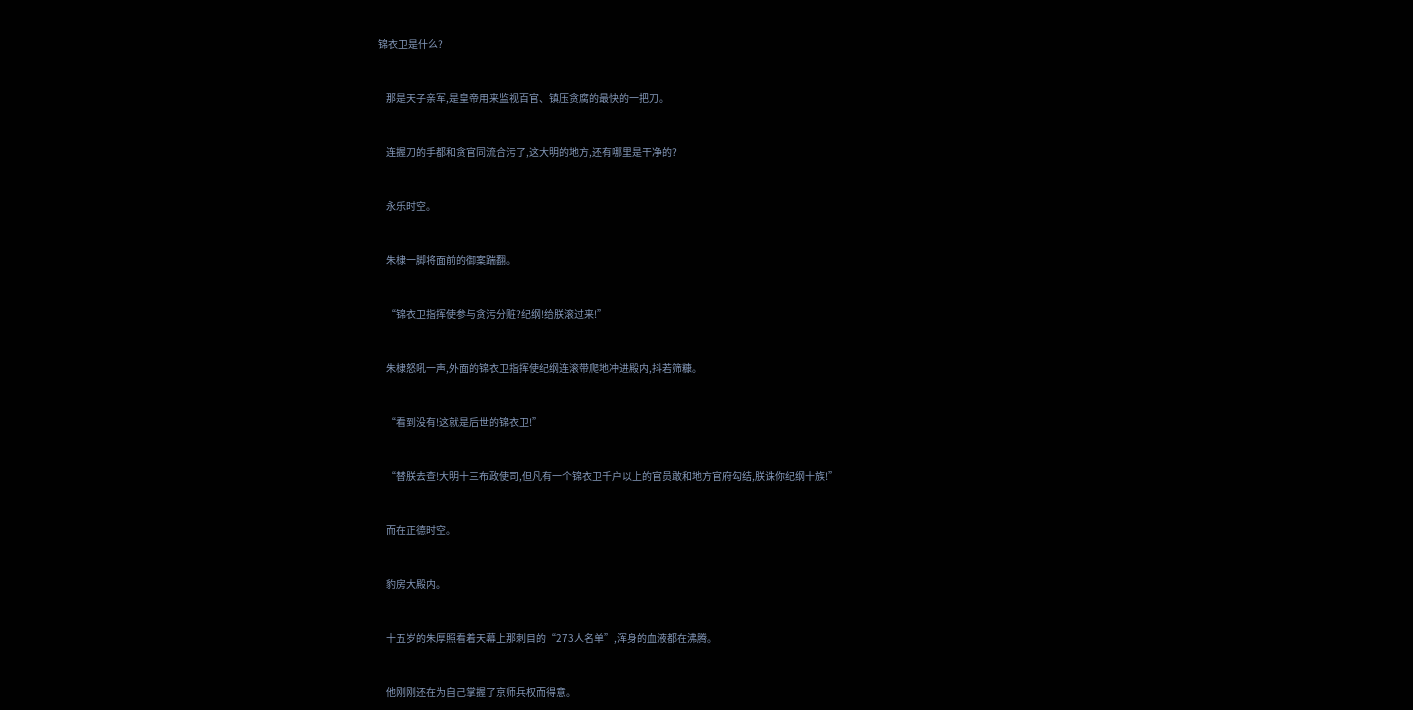锦衣卫是什么?


    那是天子亲军,是皇帝用来监视百官、镇压贪腐的最快的一把刀。


    连握刀的手都和贪官同流合污了,这大明的地方,还有哪里是干净的?


    永乐时空。


    朱棣一脚将面前的御案踹翻。


    “锦衣卫指挥使参与贪污分赃?纪纲!给朕滚过来!”


    朱棣怒吼一声,外面的锦衣卫指挥使纪纲连滚带爬地冲进殿内,抖若筛糠。


    “看到没有!这就是后世的锦衣卫!”


    “替朕去查!大明十三布政使司,但凡有一个锦衣卫千户以上的官员敢和地方官府勾结,朕诛你纪纲十族!”


    而在正德时空。


    豹房大殿内。


    十五岁的朱厚照看着天幕上那刺目的“273人名单”,浑身的血液都在沸腾。


    他刚刚还在为自己掌握了京师兵权而得意。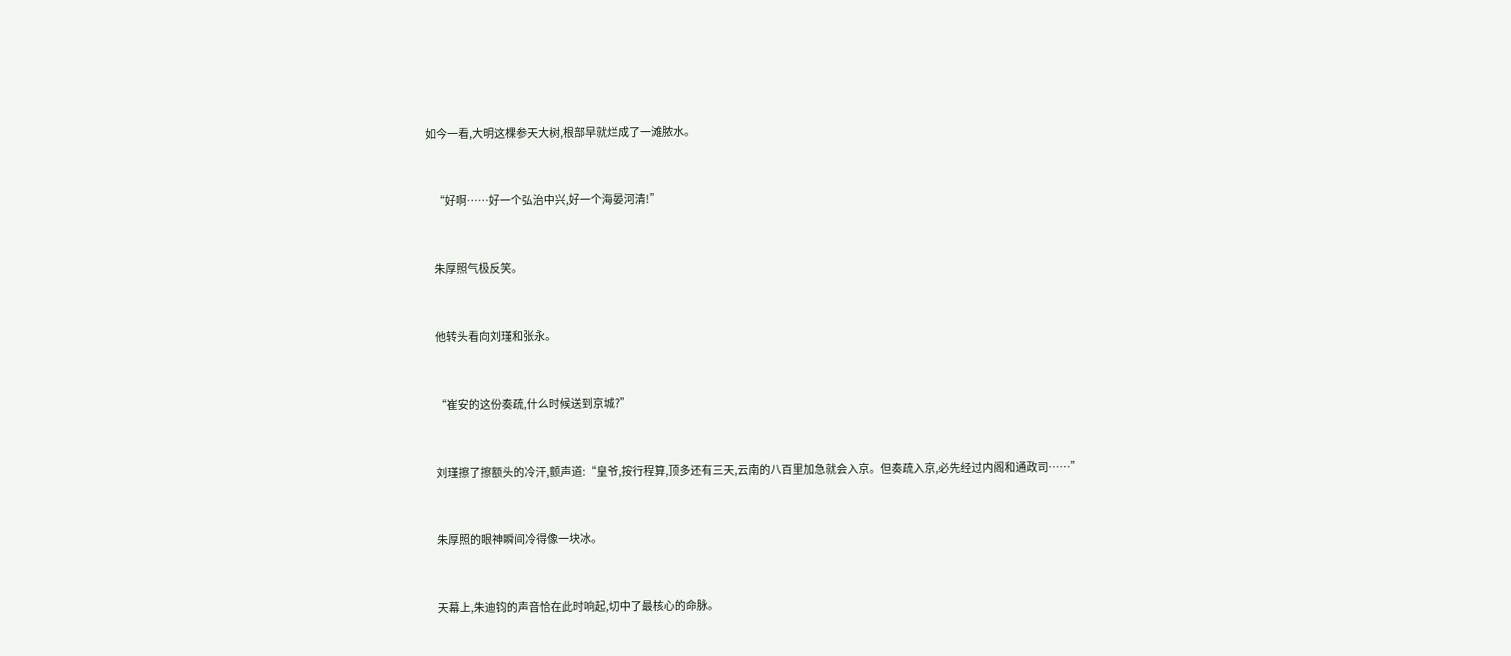如今一看,大明这棵参天大树,根部早就烂成了一滩脓水。


    “好啊……好一个弘治中兴,好一个海晏河清!”


    朱厚照气极反笑。


    他转头看向刘瑾和张永。


    “崔安的这份奏疏,什么时候送到京城?”


    刘瑾擦了擦额头的冷汗,颤声道:“皇爷,按行程算,顶多还有三天,云南的八百里加急就会入京。但奏疏入京,必先经过内阁和通政司……”


    朱厚照的眼神瞬间冷得像一块冰。


    天幕上,朱迪钧的声音恰在此时响起,切中了最核心的命脉。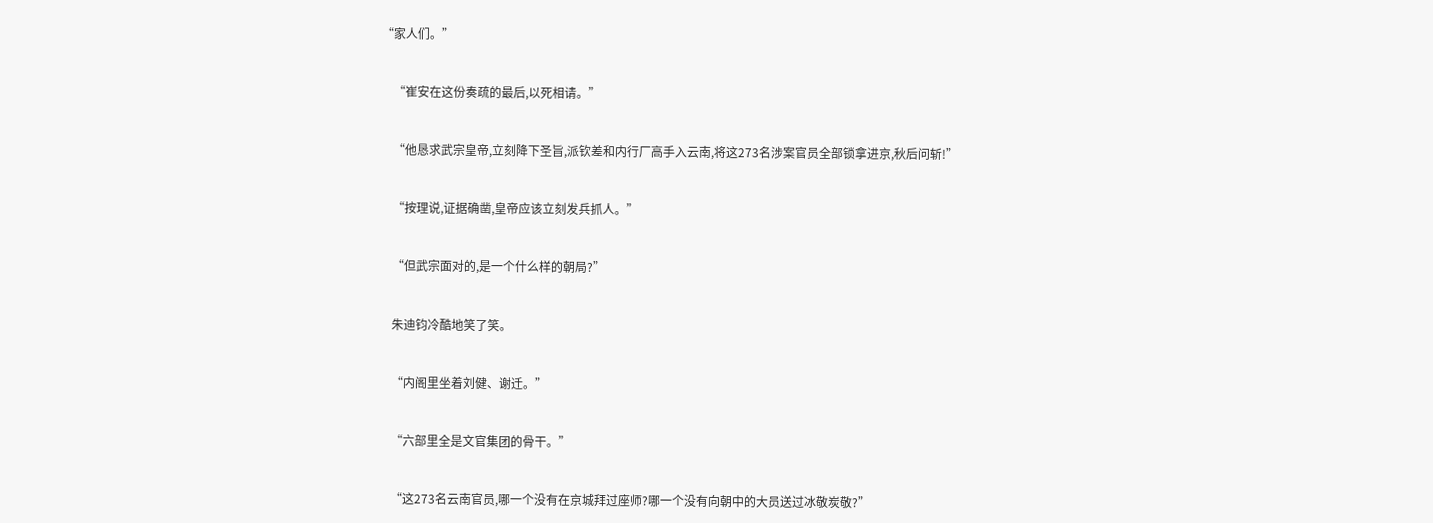“家人们。”


    “崔安在这份奏疏的最后,以死相请。”


    “他恳求武宗皇帝,立刻降下圣旨,派钦差和内行厂高手入云南,将这273名涉案官员全部锁拿进京,秋后问斩!”


    “按理说,证据确凿,皇帝应该立刻发兵抓人。”


    “但武宗面对的,是一个什么样的朝局?”


    朱迪钧冷酷地笑了笑。


    “内阁里坐着刘健、谢迁。”


    “六部里全是文官集团的骨干。”


    “这273名云南官员,哪一个没有在京城拜过座师?哪一个没有向朝中的大员送过冰敬炭敬?”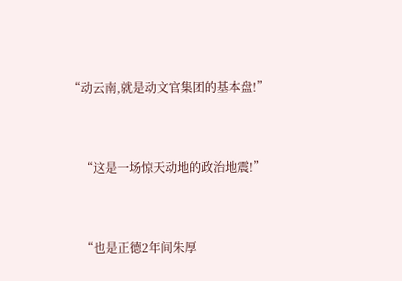“动云南,就是动文官集团的基本盘!”


    “这是一场惊天动地的政治地震!”


    “也是正德2年间朱厚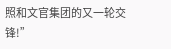照和文官集团的又一轮交锋!”